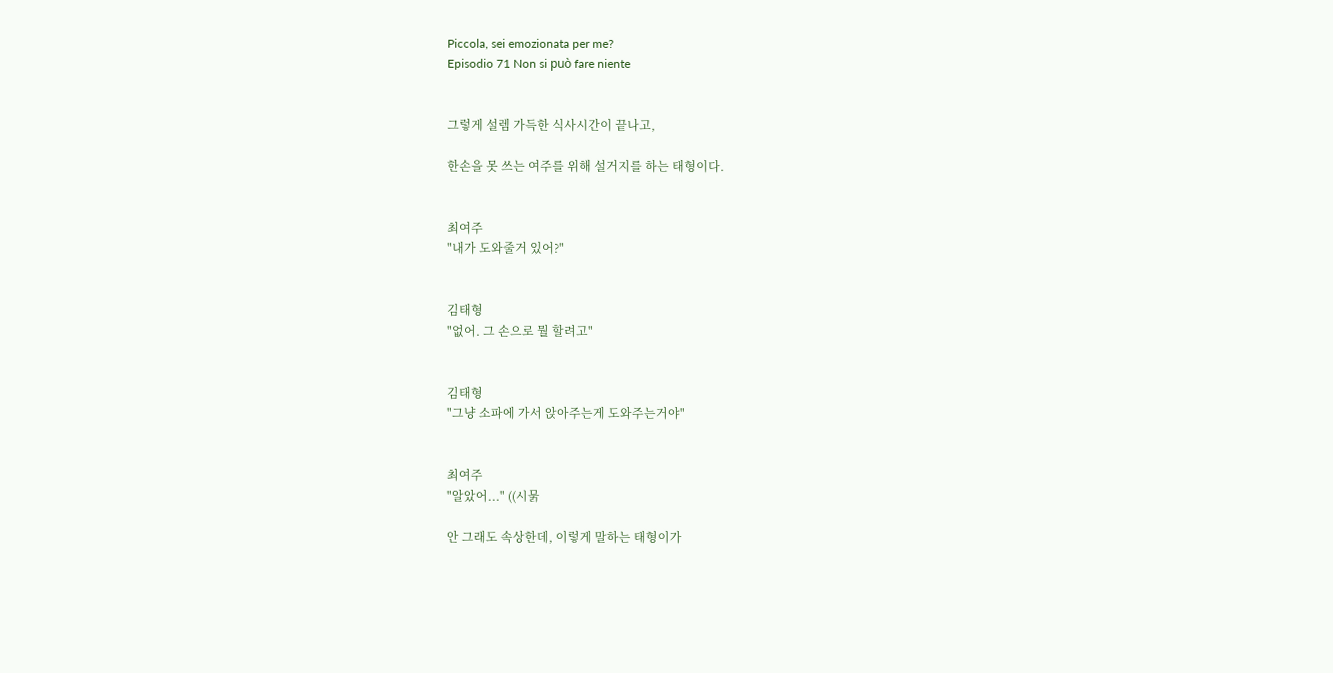Piccola, sei emozionata per me?
Episodio 71 Non si può fare niente


그렇게 설렘 가득한 식사시간이 끝나고,

한손을 못 쓰는 여주를 위해 설거지를 하는 태형이다.


최여주
"내가 도와줄거 있어?"


김태형
"없어. 그 손으로 뭘 할려고"


김태형
"그냥 소파에 가서 앉아주는게 도와주는거야"


최여주
"알았어..." ((시묽

안 그래도 속상한데, 이렇게 말하는 태형이가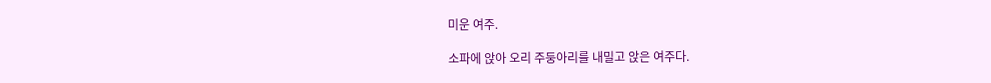미운 여주.

소파에 앉아 오리 주둥아리를 내밀고 앉은 여주다.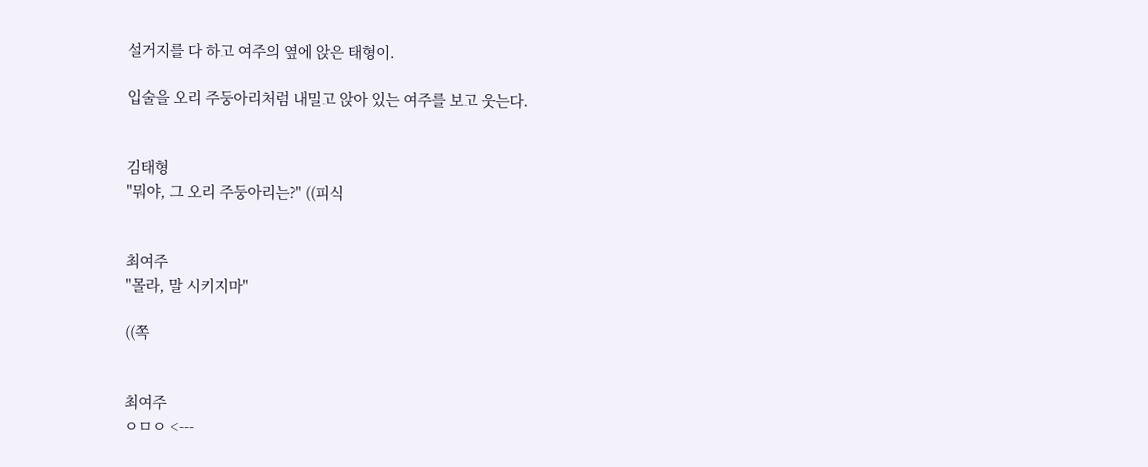설거지를 다 하고 여주의 옆에 앉은 태형이.

입술을 오리 주둥아리처럼 내밀고 앉아 있는 여주를 보고 웃는다.


김태형
"뭐야, 그 오리 주둥아리는?" ((피식


최여주
"몰라, 말 시키지마"

((쪽


최여주
ㅇㅁㅇ <---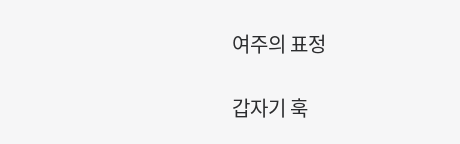여주의 표정

갑자기 훅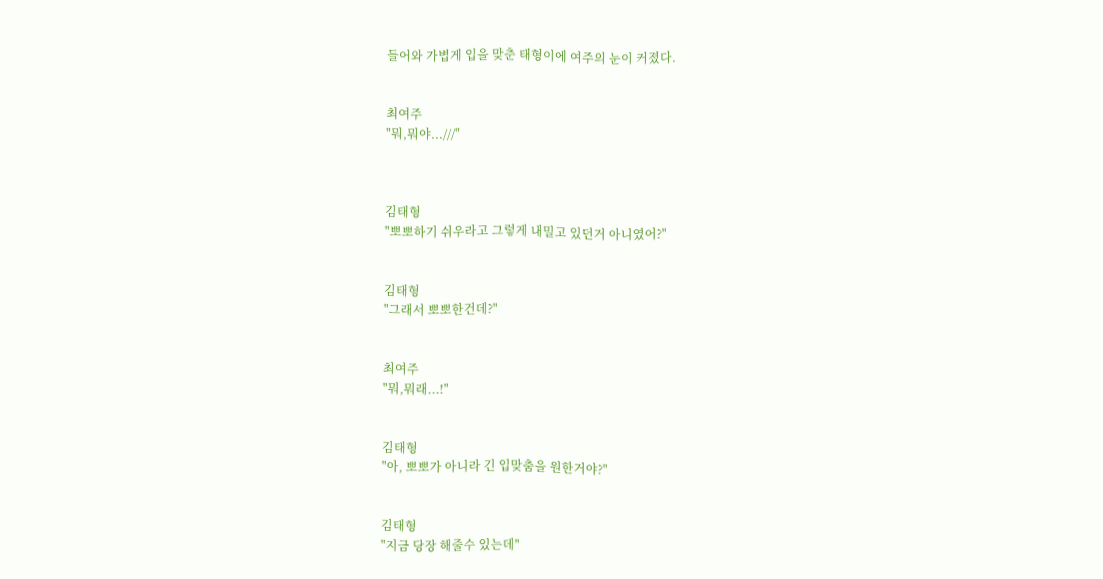들어와 가볍게 입을 맞춘 태형이에 여주의 눈이 커졌다.


최여주
"뭐,뭐야...///"



김태형
"뽀뽀하기 쉬우라고 그렇게 내밀고 있던거 아니였어?"


김태형
"그래서 뽀뽀한건데?"


최여주
"뭐,뭐래...!"


김태형
"아, 뽀뽀가 아니라 긴 입맞춤을 원한거야?"


김태형
"지금 당장 해줄수 있는데"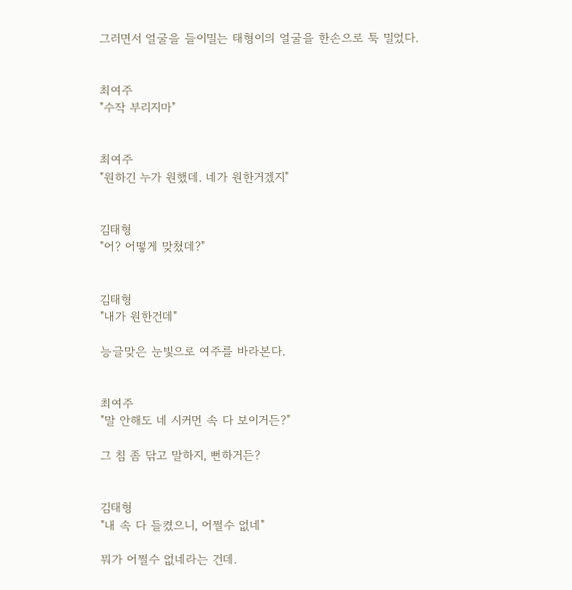그러면서 얼굴을 들이밀는 태형이의 얼굴을 한손으로 툭 밀었다.


최여주
"수작 부리지마"


최여주
"원하긴 누가 원했데. 네가 원한거겠지"


김태형
"어? 어떻게 맞쳤데?"


김태형
"내가 원한건데"

능글맞은 눈빛으로 여주를 바라본다.


최여주
"말 안해도 네 시커먼 속 다 보이거든?"

그 침 좀 닦고 말하지, 뻔하거든?


김태형
"내 속 다 들켰으니, 어쩔수 없네"

뭐가 어쩔수 없네라는 건데.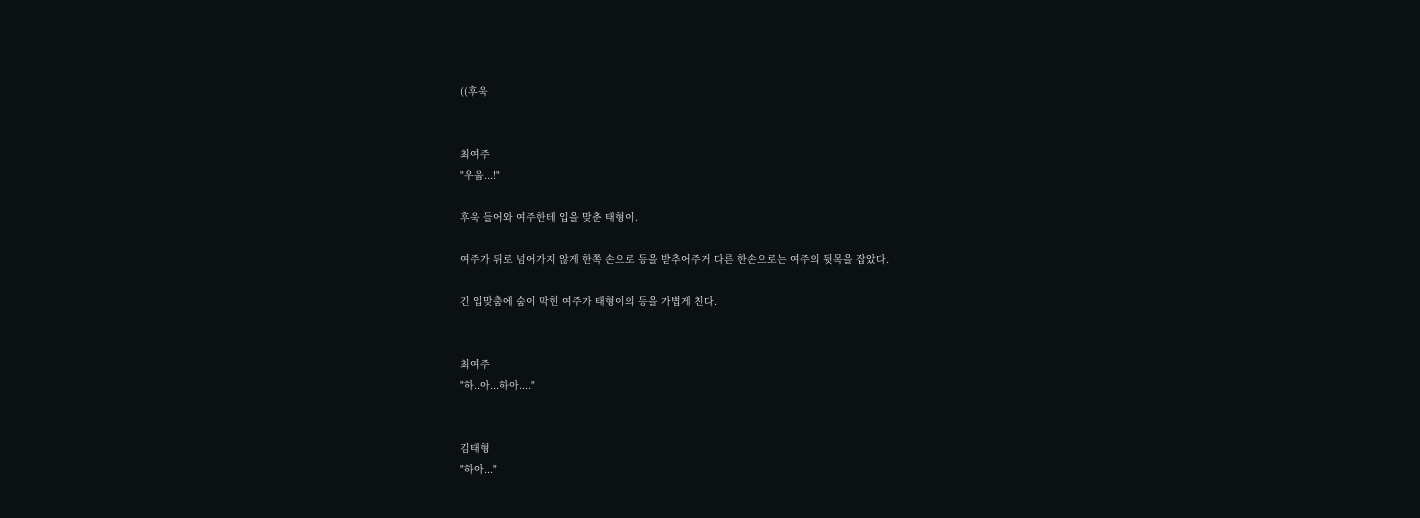((후욱


최여주
"우웁...!"

후욱 들어와 여주한테 입을 맞춘 태형이.

여주가 뒤로 넘어가지 않게 한쪽 손으로 등을 받추어주거 다른 한손으로는 여주의 뒷목을 잡았다.

긴 입맞춤에 숨이 막힌 여주가 태형이의 등을 가볍게 친다.


최여주
"하..아...하아...."


김태형
"하아..."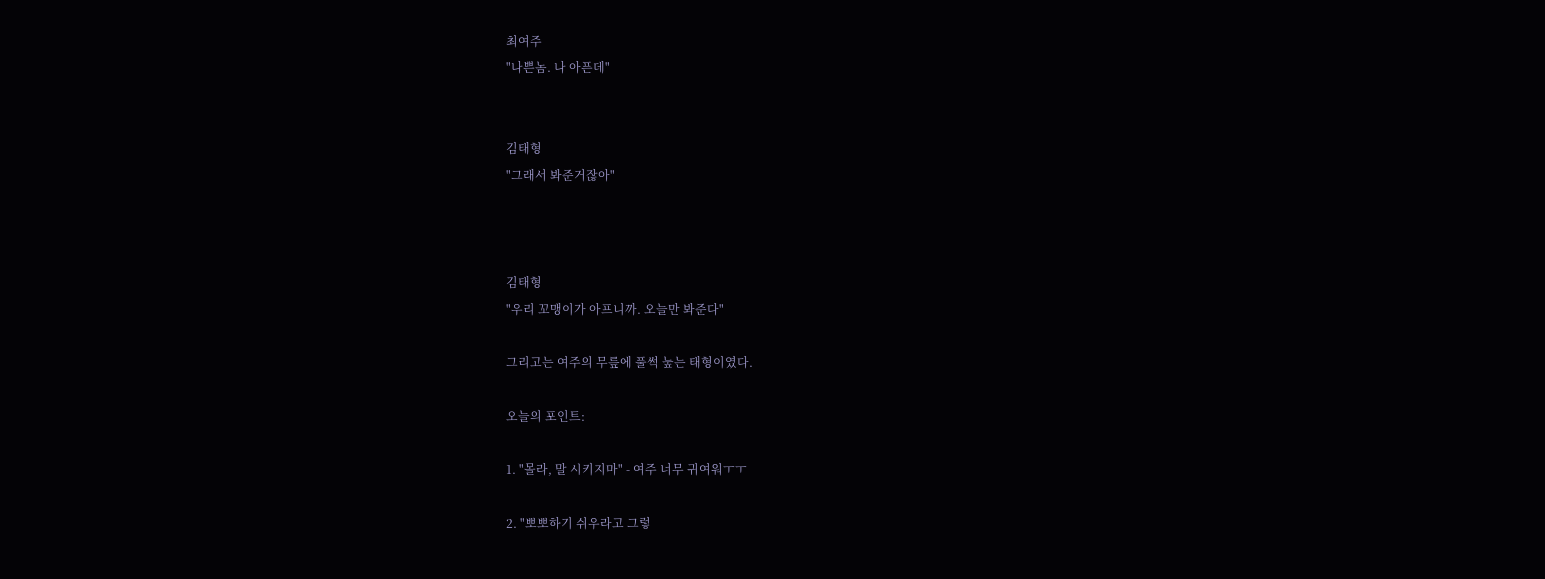최여주
"나쁜놈. 나 아픈데"


김태형
"그래서 봐준거잖아"



김태형
"우리 꼬맹이가 아프니까. 오늘만 봐준다"

그리고는 여주의 무릎에 풀썩 눞는 태형이였다.

오늘의 포인트:

1. "몰라, 말 시키지마" - 여주 너무 귀여워ㅜㅜ

2. "뽀뽀하기 쉬우라고 그렇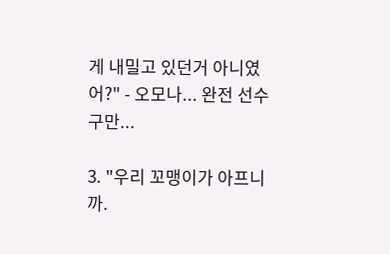게 내밀고 있던거 아니였어?" - 오모나... 완전 선수구만...

3. "우리 꼬맹이가 아프니까.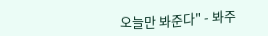오늘만 봐준다" - 봐주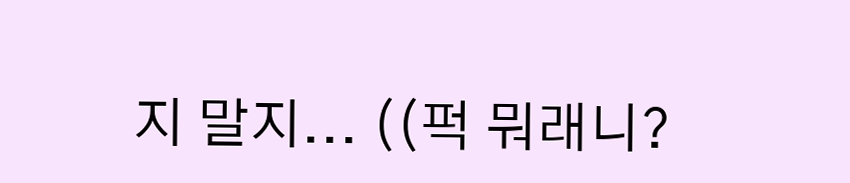지 말지... ((퍽 뭐래니?